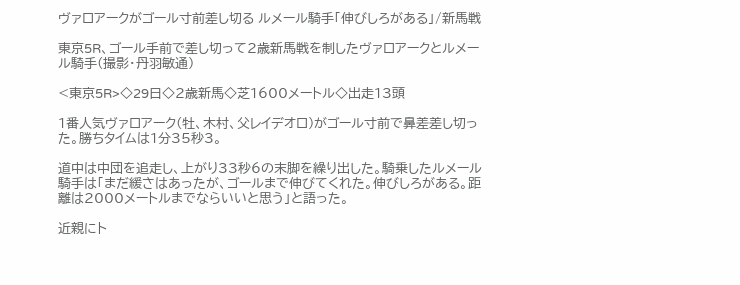ヴァロアークがゴール寸前差し切る ルメール騎手「伸びしろがある」/新馬戦

東京5R、ゴール手前で差し切って2歳新馬戦を制したヴァロアークとルメール騎手(撮影・丹羽敏通)

<東京5R>◇29日◇2歳新馬◇芝1600メートル◇出走13頭

1番人気ヴァロアーク(牡、木村、父レイデオロ)がゴール寸前で鼻差差し切った。勝ちタイムは1分35秒3。

道中は中団を追走し、上がり33秒6の末脚を繰り出した。騎乗したルメール騎手は「まだ緩さはあったが、ゴールまで伸びてくれた。伸びしろがある。距離は2000メートルまでならいいと思う」と語った。

近親にト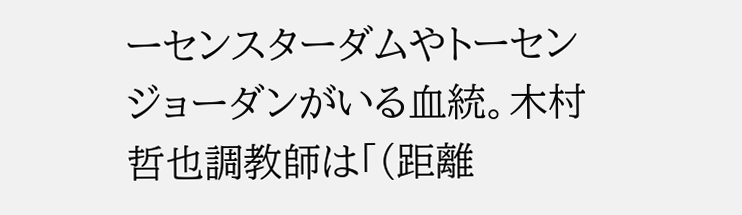ーセンスターダムやトーセンジョーダンがいる血統。木村哲也調教師は「(距離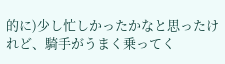的に)少し忙しかったかなと思ったけれど、騎手がうまく乗ってく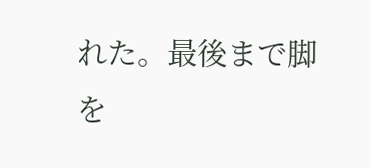れた。最後まで脚を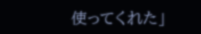使ってくれた」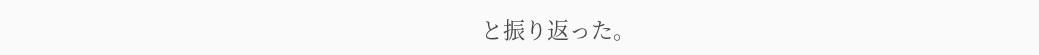と振り返った。